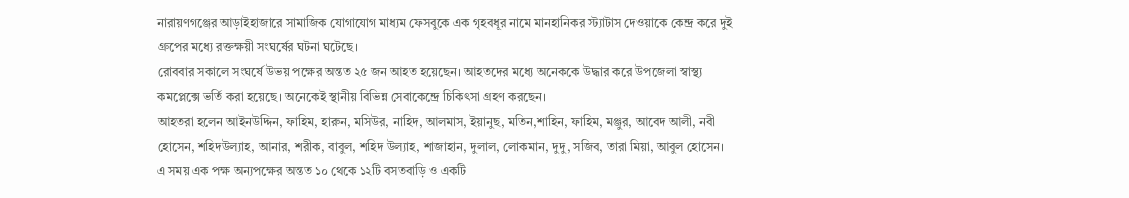নারায়ণগঞ্জের আড়াইহাজারে সামাজিক যোগাযোগ মাধ্যম ফেসবুকে এক গৃহবধূর নামে মানহানিকর স্ট্যাটাস দেওয়াকে কেন্দ্র করে দুই গ্রুপের মধ্যে রক্তক্ষয়ী সংঘর্ষের ঘটনা ঘটেছে।
রোববার সকালে সংঘর্ষে উভয় পক্ষের অন্তত ২৫ জন আহত হয়েছেন। আহতদের মধ্যে অনেককে উদ্ধার করে উপজেলা স্বাস্থ্য কমপ্লেক্সে ভর্তি করা হয়েছে। অনেকেই স্থানীয় বিভিন্ন সেবাকেন্দ্রে চিকিৎসা গ্রহণ করছেন।
আহতরা হলেন আইনউদ্দিন, ফাহিম, হারুন, মসিউর, নাহিদ, আলমাস, ইয়ানুছ, মতিন,শাহিন, ফাহিম, মঞ্জুর, আবেদ আলী, নবী হোসেন, শহিদউল্যাহ, আনার, শরীক, বাবুল, শহিদ উল্যাহ, শাজাহান, দুলাল, লোকমান, দুদু, সজিব, তারা মিয়া, আবুল হোসেন।
এ সময় এক পক্ষ অন্যপক্ষের অন্তত ১০ থেকে ১২টি বসতবাড়ি ও একটি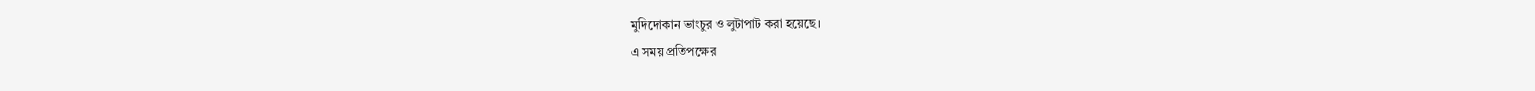মুদিদোকান ভাংচুর ও লুটাপাট করা হয়েছে।
এ সময় প্রতিপক্ষের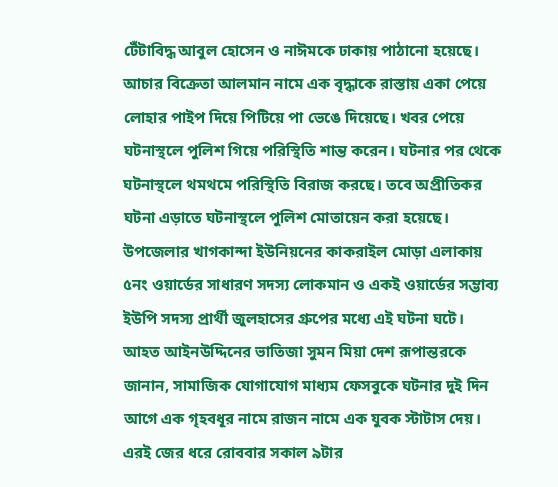টেঁটাবিদ্ধ আবুল হোসেন ও নাঈমকে ঢাকায় পাঠানো হয়েছে। আচার বিক্রেতা আলমান নামে এক বৃদ্ধাকে রাস্তায় একা পেয়ে লোহার পাইপ দিয়ে পিটিয়ে পা ভেঙে দিয়েছে। খবর পেয়ে ঘটনাস্থলে পুলিশ গিয়ে পরিস্থিতি শান্ত করেন। ঘটনার পর থেকে ঘটনাস্থলে থমথমে পরিস্থিতি বিরাজ করছে। তবে অপ্রীতিকর ঘটনা এড়াতে ঘটনাস্থলে পুলিশ মোতায়েন করা হয়েছে।
উপজেলার খাগকান্দা ইউনিয়নের কাকরাইল মোড়া এলাকায় ৫নং ওয়ার্ডের সাধারণ সদস্য লোকমান ও একই ওয়ার্ডের সম্ভাব্য ইউপি সদস্য প্রার্থী জুলহাসের গ্রুপের মধ্যে এই ঘটনা ঘটে।
আহত আইনউদ্দিনের ভাতিজা সুমন মিয়া দেশ রূপান্তরকে জানান, সামাজিক যোগাযোগ মাধ্যম ফেসবুকে ঘটনার দুই দিন আগে এক গৃহবধূর নামে রাজন নামে এক যুবক স্টাটাস দেয়।
এরই জের ধরে রোববার সকাল ৯টার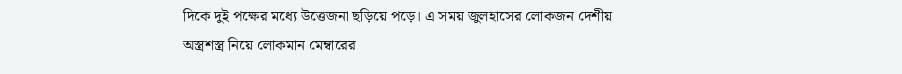দিকে দুই পক্ষের মধ্যে উত্তেজনা ছড়িয়ে পড়ে। এ সময় জুলহাসের লোকজন দেশীয় অস্ত্রশস্ত্র নিয়ে লোকমান মেম্বারের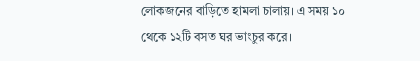লোকজনের বাড়িতে হামলা চালায়। এ সময় ১০ থেকে ১২টি বসত ঘর ভাংচুর করে।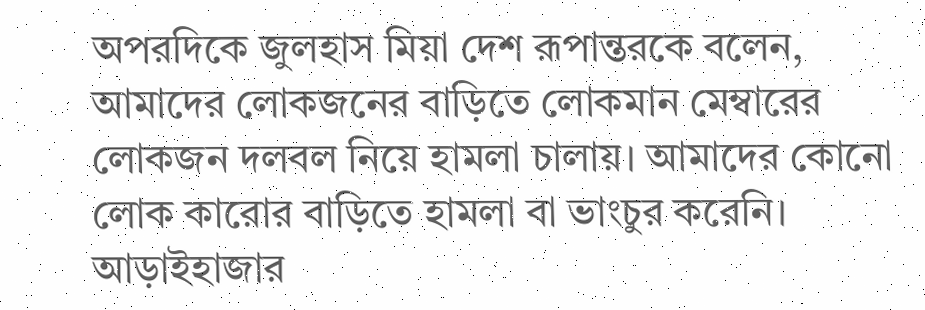অপরদিকে জুলহাস মিয়া দেশ রূপান্তরকে বলেন, আমাদের লোকজনের বাড়িতে লোকমান মেম্বারের লোকজন দলবল নিয়ে হামলা চালায়। আমাদের কোনো লোক কারোর বাড়িতে হামলা বা ভাংচুর করেনি।
আড়াইহাজার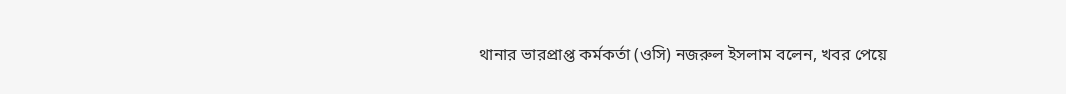থানার ভারপ্রাপ্ত কর্মকর্তা (ওসি) নজরুল ইসলাম বলেন, খবর পেয়ে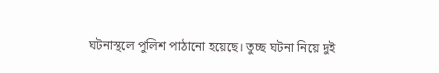ঘটনাস্থলে পুলিশ পাঠানো হয়েছে। তুচ্ছ ঘটনা নিয়ে দুই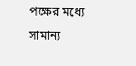পক্ষের মধ্যে সামান্য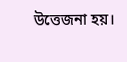উত্তেজনা হয়।